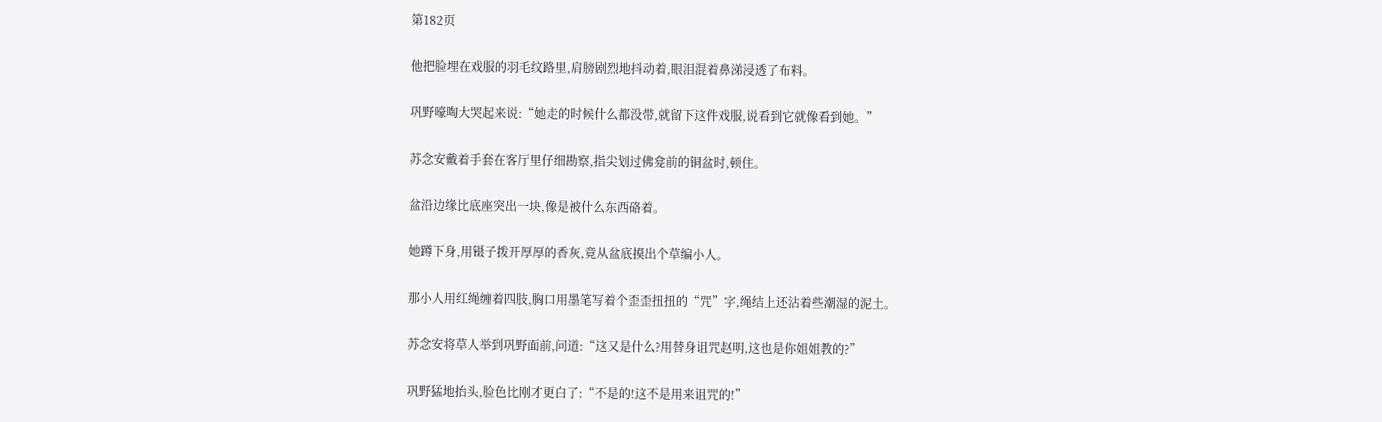第182页

他把脸埋在戏服的羽毛纹路里,肩膀剧烈地抖动着,眼泪混着鼻涕浸透了布料。

巩野嚎啕大哭起来说:“她走的时候什么都没带,就留下这件戏服,说看到它就像看到她。”

苏念安戴着手套在客厅里仔细勘察,指尖划过佛龛前的铜盆时,顿住。

盆沿边缘比底座突出一块,像是被什么东西硌着。

她蹲下身,用镊子拨开厚厚的香灰,竟从盆底摸出个草编小人。

那小人用红绳缠着四肢,胸口用墨笔写着个歪歪扭扭的“咒”字,绳结上还沾着些潮湿的泥土。

苏念安将草人举到巩野面前,问道:“这又是什么?用替身诅咒赵明,这也是你姐姐教的?”

巩野猛地抬头,脸色比刚才更白了:“不是的!这不是用来诅咒的!”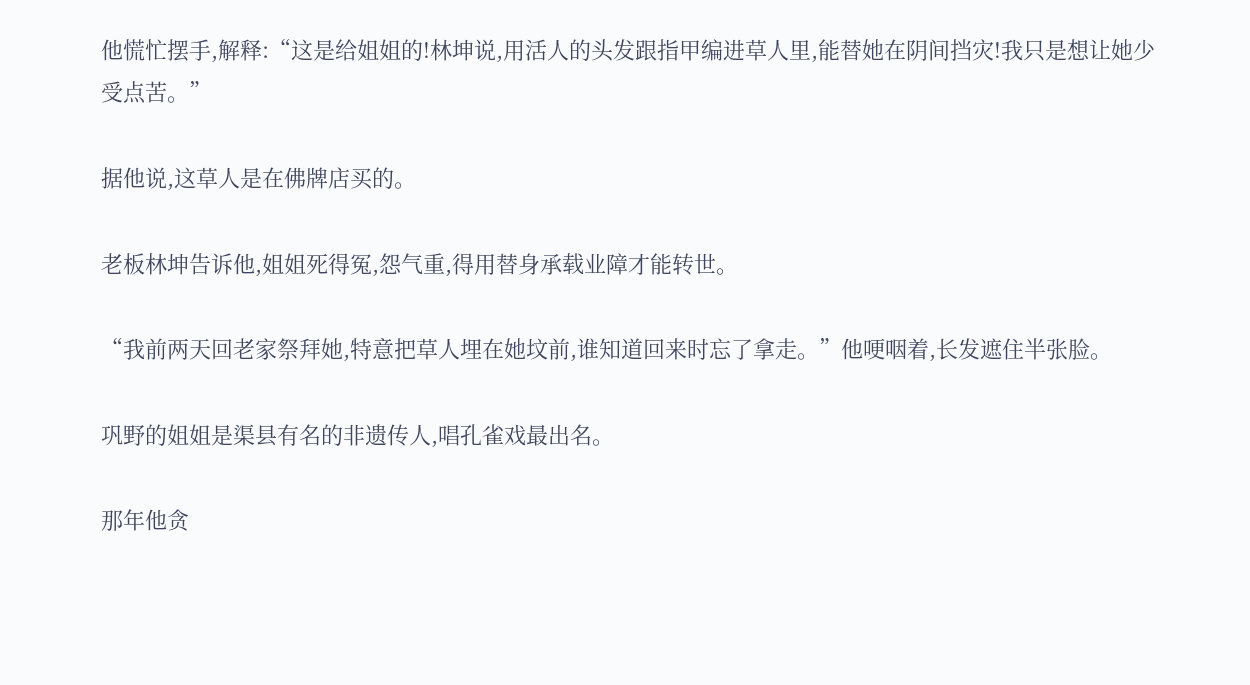他慌忙摆手,解释:“这是给姐姐的!林坤说,用活人的头发跟指甲编进草人里,能替她在阴间挡灾!我只是想让她少受点苦。”

据他说,这草人是在佛牌店买的。

老板林坤告诉他,姐姐死得冤,怨气重,得用替身承载业障才能转世。

“我前两天回老家祭拜她,特意把草人埋在她坟前,谁知道回来时忘了拿走。”他哽咽着,长发遮住半张脸。

巩野的姐姐是渠县有名的非遗传人,唱孔雀戏最出名。

那年他贪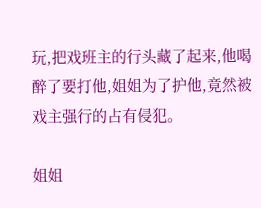玩,把戏班主的行头藏了起来,他喝醉了要打他,姐姐为了护他,竟然被戏主强行的占有侵犯。

姐姐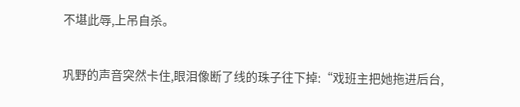不堪此辱,上吊自杀。

巩野的声音突然卡住,眼泪像断了线的珠子往下掉:“戏班主把她拖进后台,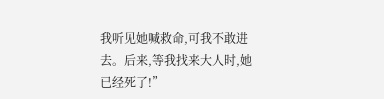我听见她喊救命,可我不敢进去。后来,等我找来大人时,她已经死了!”